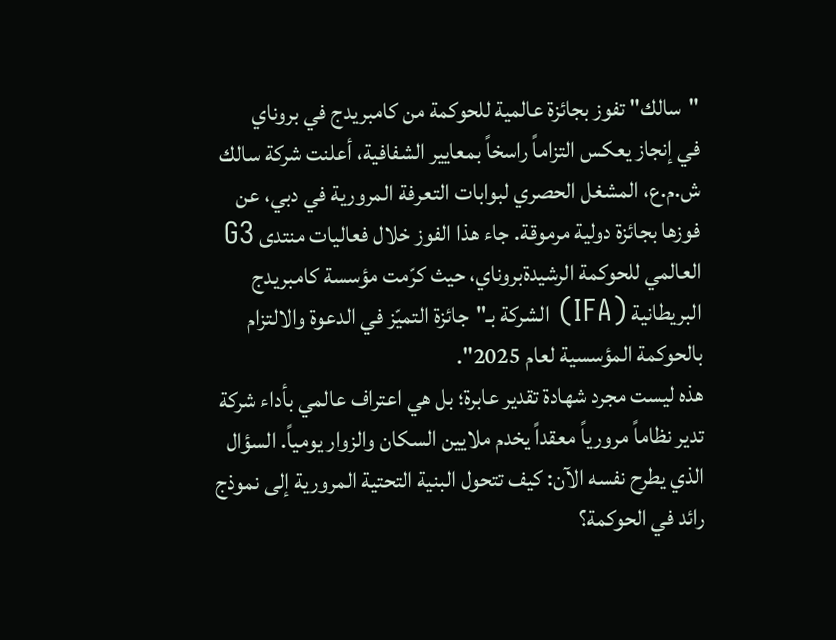"سالك" تفوز بجائزة عالمية للحوكمة من كامبريدج في بروناي
في إنجاز يعكس التزاماً راسخاً بمعايير الشفافية، أعلنت شركة سالك ش.م.ع، المشغل الحصري لبوابات التعرفة المرورية في دبي، عن فوزها بجائزة دولية مرموقة. جاء هذا الفوز خلال فعاليات منتدى G3 العالمي للحوكمة الرشيدةبروناي، حيث كرّمت مؤسسة كامبريدج البريطانية (IFA) الشركة بـ"جائزة التميّز في الدعوة والالتزام بالحوكمة المؤسسية لعام 2025".
هذه ليست مجرد شهادة تقدير عابرة؛ بل هي اعتراف عالمي بأداء شركة تدير نظاماً مرورياً معقداً يخدم ملايين السكان والزوار يومياً. السؤال الذي يطرح نفسه الآن: كيف تتحول البنية التحتية المرورية إلى نموذج رائد في الحوكمة؟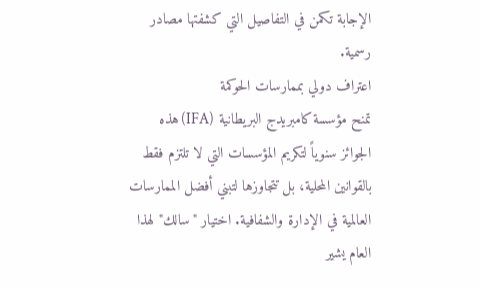الإجابة تكمن في التفاصيل التي كشفتها مصادر رسمية.
اعتراف دولي بممارسات الحوكمة
تمنح مؤسسة كامبريدج البريطانية (IFA) هذه الجوائز سنوياً لتكريم المؤسسات التي لا تلتزم فقط بالقوانين المحلية، بل تتجاوزها لتبني أفضل الممارسات العالمية في الإدارة والشفافية. اختيار "سالك" لهذا العام يشير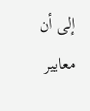إلى أن معايير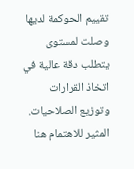تقييم الحوكمة لديها وصلت لمستوى يتطلب دقة عالية في اتخاذ القرارات وتوزيع الصلاحيات.
المثير للاهتمام هنا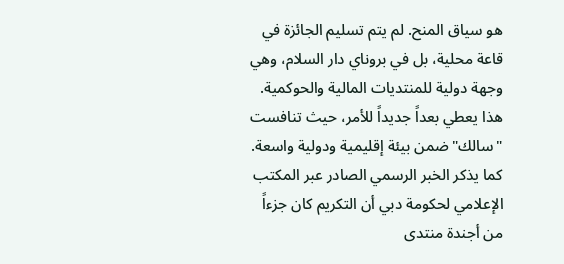هو سياق المنح. لم يتم تسليم الجائزة في قاعة محلية، بل في بروناي دار السلام، وهي وجهة دولية للمنتديات المالية والحوكمية. هذا يعطي بعداً جديداً للأمر، حيث تنافست "سالك" ضمن بيئة إقليمية ودولية واسعة. كما يذكر الخبر الرسمي الصادر عبر المكتب الإعلامي لحكومة دبي أن التكريم كان جزءاً من أجندة منتدى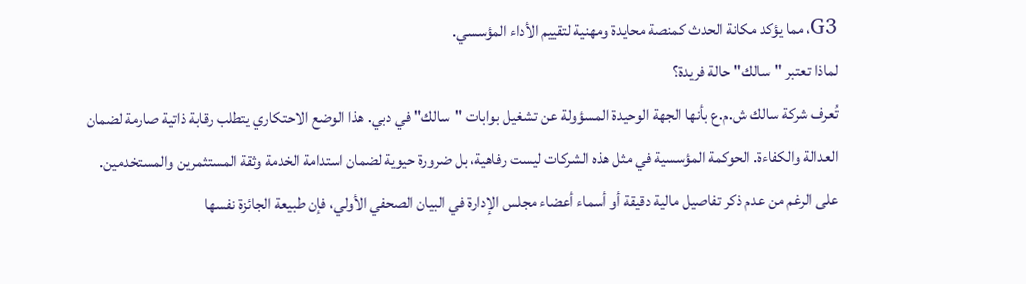G3، مما يؤكد مكانة الحدث كمنصة محايدة ومهنية لتقييم الأداء المؤسسي.
لماذا تعتبر "سالك" حالة فريدة؟
تُعرف شركة سالك ش.م.ع بأنها الجهة الوحيدة المسؤولة عن تشغيل بوابات "سالك" في دبي. هذا الوضع الاحتكاري يتطلب رقابة ذاتية صارمة لضمان العدالة والكفاءة. الحوكمة المؤسسية في مثل هذه الشركات ليست رفاهية، بل ضرورة حيوية لضمان استدامة الخدمة وثقة المستثمرين والمستخدمين.
على الرغم من عدم ذكر تفاصيل مالية دقيقة أو أسماء أعضاء مجلس الإدارة في البيان الصحفي الأولي، فإن طبيعة الجائزة نفسها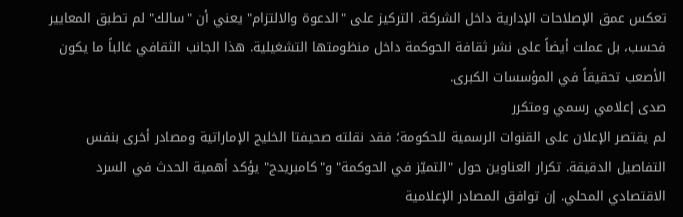تعكس عمق الإصلاحات الإدارية داخل الشركة. التركيز على "الدعوة والالتزام" يعني أن "سالك" لم تطبق المعايير فحسب، بل عملت أيضاً على نشر ثقافة الحوكمة داخل منظومتها التشغيلية. هذا الجانب الثقافي غالباً ما يكون الأصعب تحقيقاً في المؤسسات الكبرى.
صدى إعلامي رسمي ومتكرر
لم يقتصر الإعلان على القنوات الرسمية للحكومة؛ فقد نقلته صحيفتا الخليج الإماراتية ومصادر أخرى بنفس التفاصيل الدقيقة. تكرار العناوين حول "التميّز في الحوكمة" و"كامبريدج" يؤكد أهمية الحدث في السرد الاقتصادي المحلي. إن توافق المصادر الإعلامية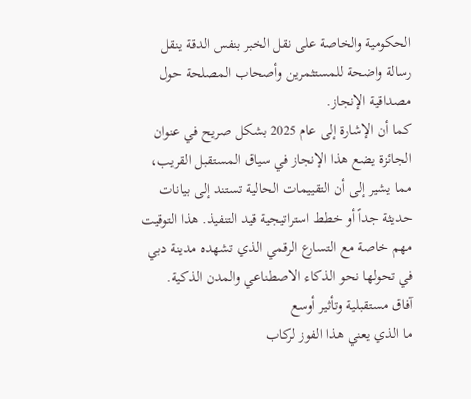الحكومية والخاصة على نقل الخبر بنفس الدقة ينقل رسالة واضحة للمستثمرين وأصحاب المصلحة حول مصداقية الإنجاز.
كما أن الإشارة إلى عام 2025 بشكل صريح في عنوان الجائزة يضع هذا الإنجاز في سياق المستقبل القريب، مما يشير إلى أن التقييمات الحالية تستند إلى بيانات حديثة جداً أو خطط استراتيجية قيد التنفيذ. هذا التوقيت مهم خاصة مع التسارع الرقمي الذي تشهده مدينة دبي في تحولها نحو الذكاء الاصطناعي والمدن الذكية.
آفاق مستقبلية وتأثير أوسع
ما الذي يعني هذا الفوز لركاب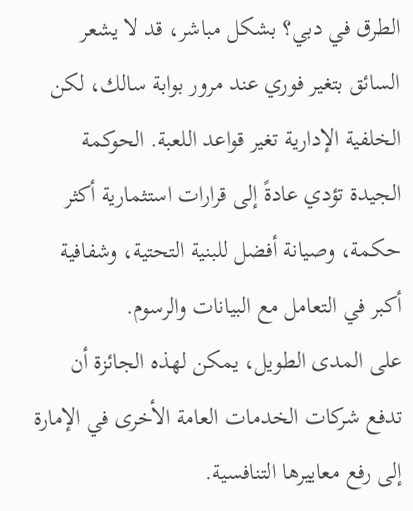الطرق في دبي؟ بشكل مباشر، قد لا يشعر السائق بتغير فوري عند مرور بوابة سالك، لكن الخلفية الإدارية تغير قواعد اللعبة. الحوكمة الجيدة تؤدي عادةً إلى قرارات استثمارية أكثر حكمة، وصيانة أفضل للبنية التحتية، وشفافية أكبر في التعامل مع البيانات والرسوم.
على المدى الطويل، يمكن لهذه الجائزة أن تدفع شركات الخدمات العامة الأخرى في الإمارة إلى رفع معاييرها التنافسية.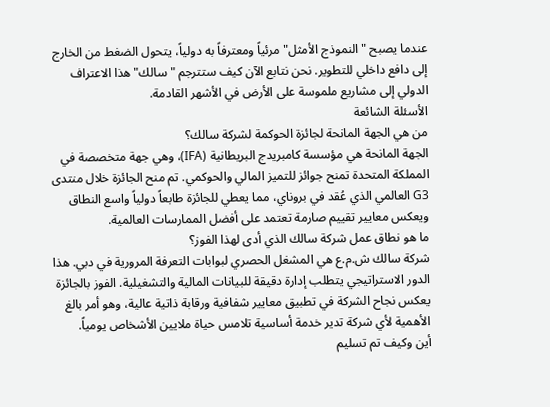عندما يصبح "النموذج الأمثل" مرئياً ومعترفاً به دولياً، يتحول الضغط من الخارج إلى دافع داخلي للتطوير. نحن نتابع الآن كيف ستترجم "سالك" هذا الاعتراف الدولي إلى مشاريع ملموسة على الأرض في الأشهر القادمة.
الأسئلة الشائعة
من هي الجهة المانحة لجائزة الحوكمة لشركة سالك؟
الجهة المانحة هي مؤسسة كامبريدج البريطانية (IFA)، وهي جهة متخصصة في المملكة المتحدة تمنح جوائز للتميز المالي والحوكمي. تم منح الجائزة خلال منتدى G3 العالمي الذي عُقد في بروناي، مما يعطي للجائزة طابعاً دولياً واسع النطاق ويعكس معايير تقييم صارمة تعتمد على أفضل الممارسات العالمية.
ما هو نطاق عمل شركة سالك الذي أدى لهذا الفوز؟
شركة سالك ش.م.ع هي المشغل الحصري لبوابات التعرفة المرورية في دبي. هذا الدور الاستراتيجي يتطلب إدارة دقيقة للبيانات المالية والتشغيلية. الفوز بالجائزة يعكس نجاح الشركة في تطبيق معايير شفافية ورقابة ذاتية عالية، وهو أمر بالغ الأهمية لأي شركة تدير خدمة أساسية تلامس حياة ملايين الأشخاص يومياً.
أين وكيف تم تسليم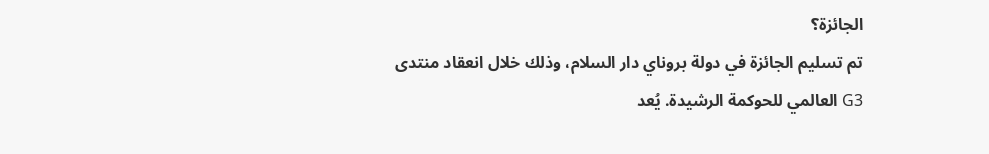الجائزة؟
تم تسليم الجائزة في دولة بروناي دار السلام، وذلك خلال انعقاد منتدى G3 العالمي للحوكمة الرشيدة. يُعد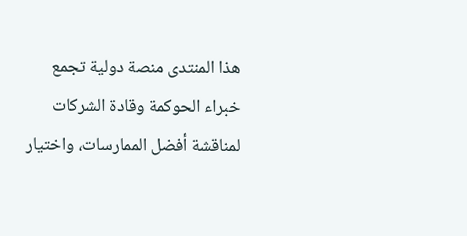هذا المنتدى منصة دولية تجمع خبراء الحوكمة وقادة الشركات لمناقشة أفضل الممارسات، واختيار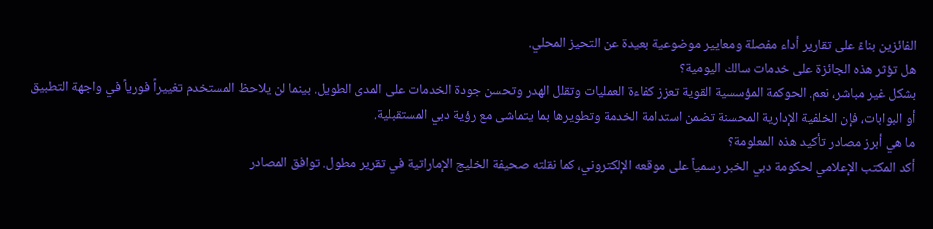الفائزين بناءً على تقارير أداء مفصلة ومعايير موضوعية بعيدة عن التحيز المحلي.
هل تؤثر هذه الجائزة على خدمات سالك اليومية؟
بشكل غير مباشر، نعم. الحوكمة المؤسسية القوية تعزز كفاءة العمليات وتقلل الهدر وتحسن جودة الخدمات على المدى الطويل. بينما لن يلاحظ المستخدم تغييراً فورياً في واجهة التطبيق أو البوابات، فإن الخلفية الإدارية المحسنة تضمن استدامة الخدمة وتطويرها بما يتماشى مع رؤية دبي المستقبلية.
ما هي أبرز مصادر تأكيد هذه المعلومة؟
أكد المكتب الإعلامي لحكومة دبي الخبر رسمياً على موقعه الإلكتروني، كما نقلته صحيفة الخليج الإماراتية في تقرير مطول. توافق المصادر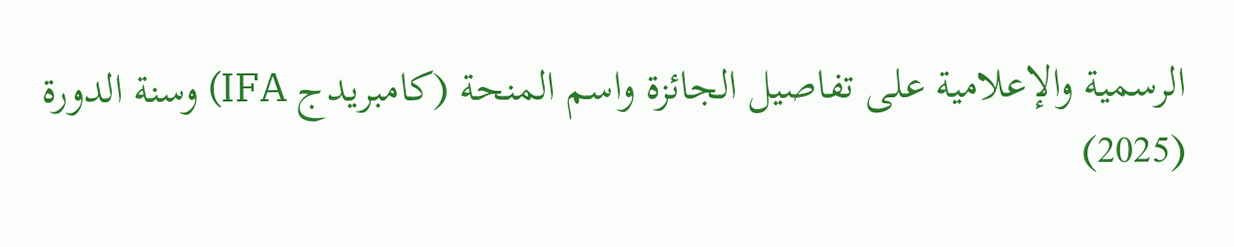الرسمية والإعلامية على تفاصيل الجائزة واسم المنحة (كامبريدج IFA) وسنة الدورة (2025)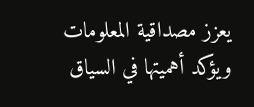يعزز مصداقية المعلومات ويؤكد أهميتها في السياق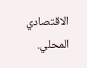الاقتصادي المحلي.